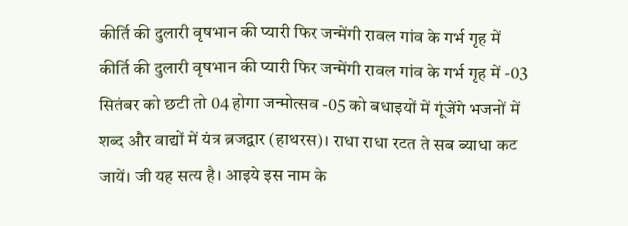कीर्ति की दुलारी वृषभान की प्यारी फिर जन्मेंगी रावल गांव के गर्भ गृह में
कीर्ति की दुलारी वृषभान की प्यारी फिर जन्मेंगी रावल गांव के गर्भ गृह में -03 सितंबर को छटी तो 04 होगा जन्मोत्सव -05 को बधाइयों में गूंजेंगे भजनों में शब्द और वाद्यों में यंत्र ब्रजद्वार (हाथरस)। राधा राधा रटत ते सब ब्याधा कट जायें। जी यह सत्य है। आइये इस नाम के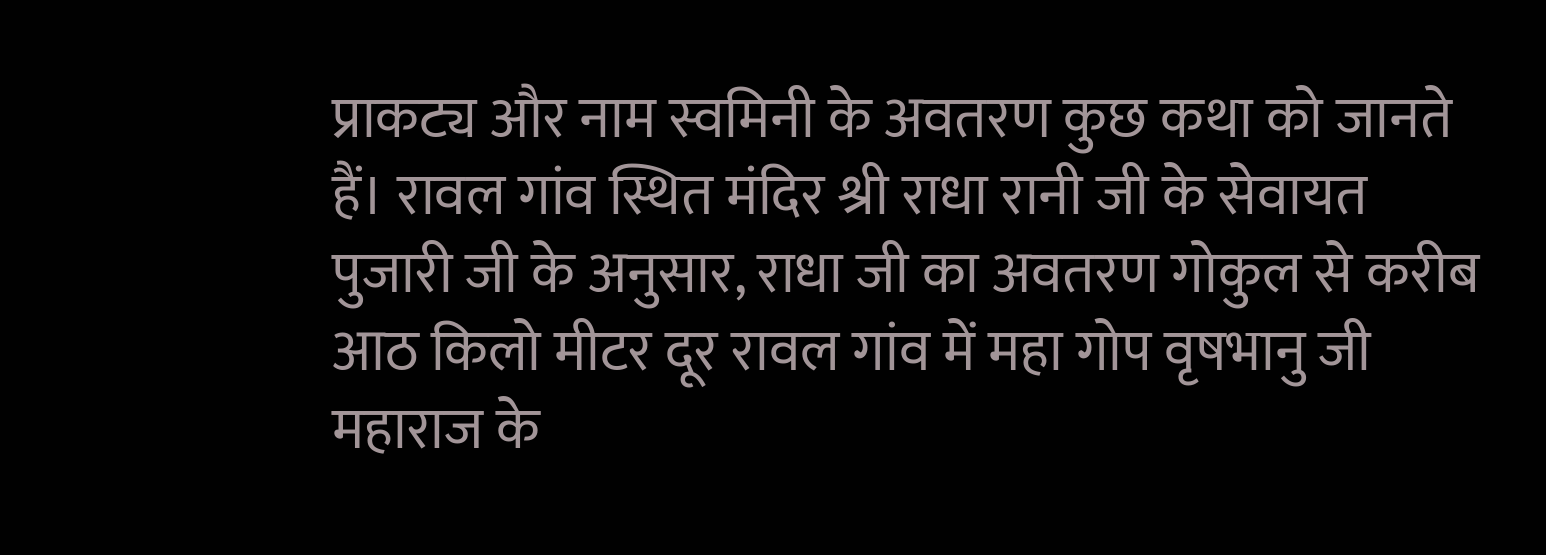प्राकट्य और नाम स्वमिनी के अवतरण कुछ कथा को जानते हैं। रावल गांव स्थित मंदिर श्री राधा रानी जी के सेवायत पुजारी जी के अनुसार, राधा जी का अवतरण गोकुल से करीब आठ किलो मीटर दूर रावल गांव में महा गोप वृषभानु जी महाराज के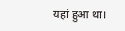यहां हुआ था।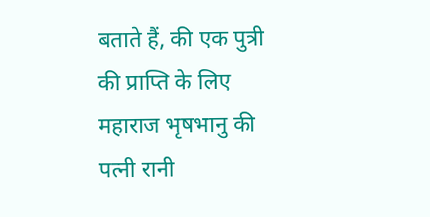बताते हैं, की एक पुत्री की प्राप्ति के लिए महाराज भृषभानु की पत्नी रानी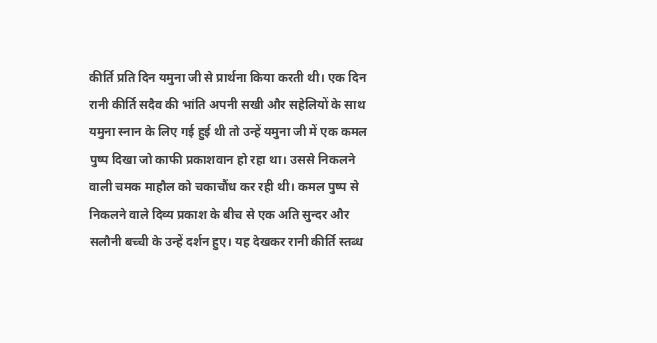कीर्ति प्रति दिन यमुना जी से प्रार्थना किया करती थी। एक दिन रानी कीर्ति सदैव की भांति अपनी सखी और सहेलियों के साथ यमुना स्नान के लिए गई हुई थी तो उन्हें यमुना जी में एक कमल पुष्प दिखा जो काफी प्रकाशवान हो रहा था। उससे निकलने वाली चमक माहौल को चकाचौंध कर रही थी। कमल पुष्प से निकलने वाले दिव्य प्रकाश के बीच से एक अति सुन्दर और सलौनी बच्ची के उन्हें दर्शन हुए। यह देखकर रानी कीर्ति स्तब्ध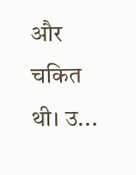और चकित थी। उ...